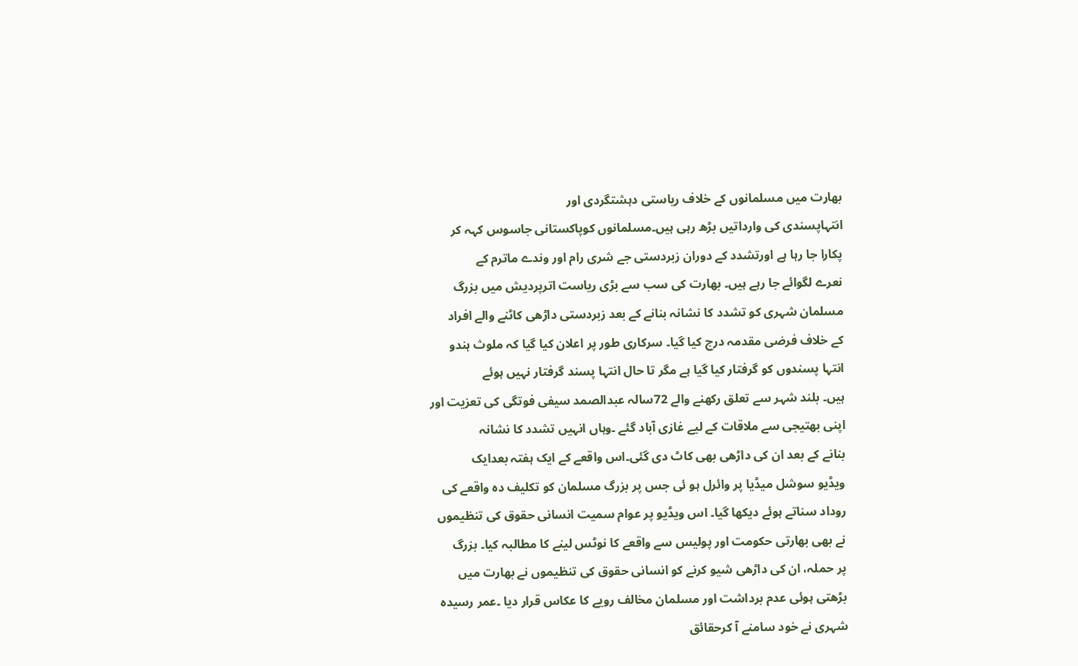بھارت میں مسلمانوں کے خلاف ریاستی دہشتگردی اور
انتہاپسندی کی وارداتیں بڑھ رہی ہیں۔مسلمانوں کوپاکستانی جاسوس کہہ کر
پکارا جا رہا ہے اورتشدد کے دوران زبردستی جے شری رام اور وندے ماترم کے
نعرے لگوائے جا رہے ہیں۔ بھارت کی سب سے بڑی ریاست اترپردیش میں بزرگ
مسلمان شہری کو تشدد کا نشانہ بنانے کے بعد زبردستی داڑھی کاٹنے والے افراد
کے خلاف فرضی مقدمہ درج کیا گیا۔ سرکاری طور پر اعلان کیا گیا کہ ملوث ہندو
انتہا پسندوں کو گرفتار کیا گیا ہے مگر تا حال انتہا پسند گرفتار نہیں ہوئے
ہیں۔ بلند شہر سے تعلق رکھنے والے 72سالہ عبدالصمد سیفی فوتگی کی تعزیت اور
اپنی بھتیجی سے ملاقات کے لیے غازی آباد گئے ۔وہاں انہیں تشدد کا نشانہ
بنانے کے بعد ان کی داڑھی بھی کاٹ دی گئی۔اس واقعے کے ایک ہفتہ بعدایک
ویڈیو سوشل میڈیا پر وائرل ہو ئی جس پر بزرگ مسلمان کو تکلیف دہ واقعے کی
روداد سناتے ہوئے دیکھا گیا۔ اس ویڈیو پر عوام سمیت انسانی حقوق کی تنظیموں
نے بھی بھارتی حکومت اور پولیس سے واقعے کا نوٹس لینے کا مطالبہ کیا۔ بزرگ
پر حملہ، ان کی داڑھی شیو کرنے کو انسانی حقوق کی تنظیموں نے بھارت میں
بڑھتی ہوئی عدم برداشت اور مسلمان مخالف رویے کا عکاس قرار دیا ۔عمر رسیدہ
شہری نے خود سامنے آ کرحقائق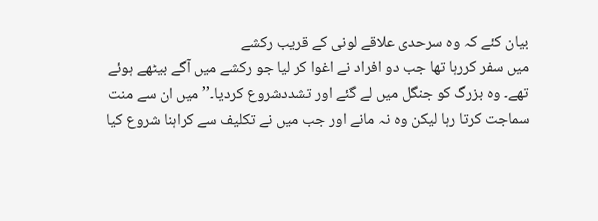بیان کئے کہ وہ سرحدی علاقے لونی کے قریب رکشے
میں سفر کررہا تھا جب دو افراد نے اغوا کر لیا جو رکشے میں آگے بیٹھے ہوئے
تھے۔ وہ بزرگ کو جنگل میں لے گئے اور تشددشروع کردیا۔’’ میں ان سے منت
سماجت کرتا رہا لیکن وہ نہ مانے اور جب میں نے تکلیف سے کراہنا شروع کیا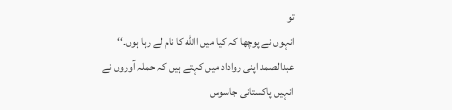تو
انہوں نے پوچھا کہ کیا میں االله کا نام لے رہا ہوں۔‘‘
عبدالصمد اپنی رواداد میں کہتے ہیں کہ حملہ آوروں نے انہیں پاکستانی جاسوس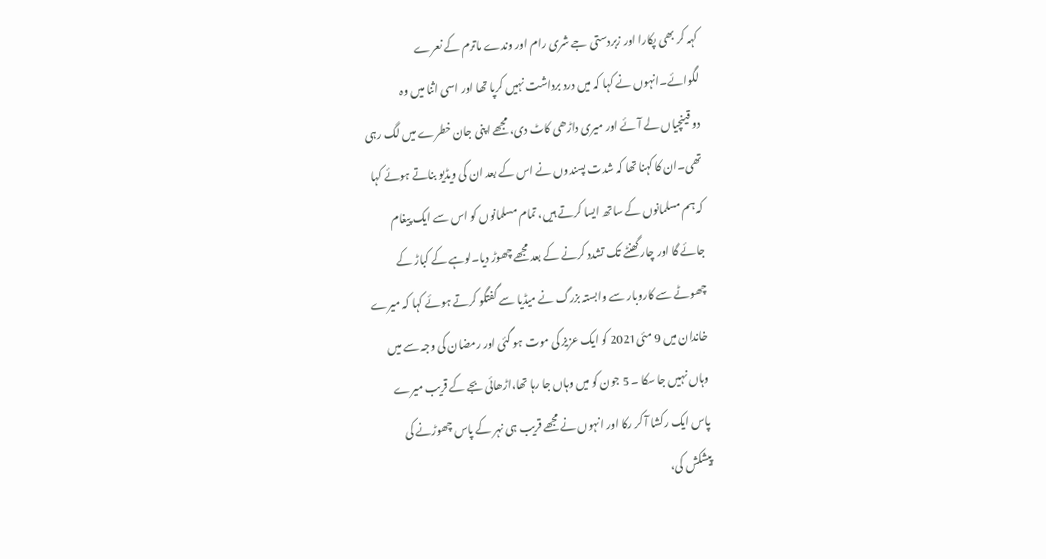کہہ کر بھی پکارا اور زبردستی جے شری رام اور وندے ماترم کے نعرے
لگوائے۔انہوں نے کہا کہ میں درد برداشت نہیں کرپا تھا اور اسی اثنا میں وہ
دو قینچیاں لے آئے اور میری داڑھی کاٹ دی، مجھے اپنی جان خطرے میں لگ رہی
تھی۔ان کا کہنا تھا کہ شدت پسندوں نے اس کے بعد ان کی ویڈیو بناتے ہوئے کہا
کہ ہم مسلمانوں کے ساتھ ایسا کرتے ہیں، تمام مسلمانوں کو اس سے ایک پیغام
جائے گا اور چار گھنٹے تک تشدد کرنے کے بعد مجھے چھوڑ دیا۔لوہے کے کباڑ کے
چھوٹے سے کاروبار سے وابستہ بزرگ نے میڈیا سے گفتگو کرتے ہوئے کہا کہ میرے
خاندان میں 9 مئی2021 کو ایک عزیز کی موت ہو گئی اور رمضان کی وجہ سے میں
وہاں نہیں جا سکا ۔ 5 جون کو میں وہاں جا رہا تھا،اڑھائی بجے کے قریب میرے
پاس ایک رکشا آ کر رکا اور انہوں نے مجھے قریب ہی نہر کے پاس چھوڑنے کی
پیشکش کی،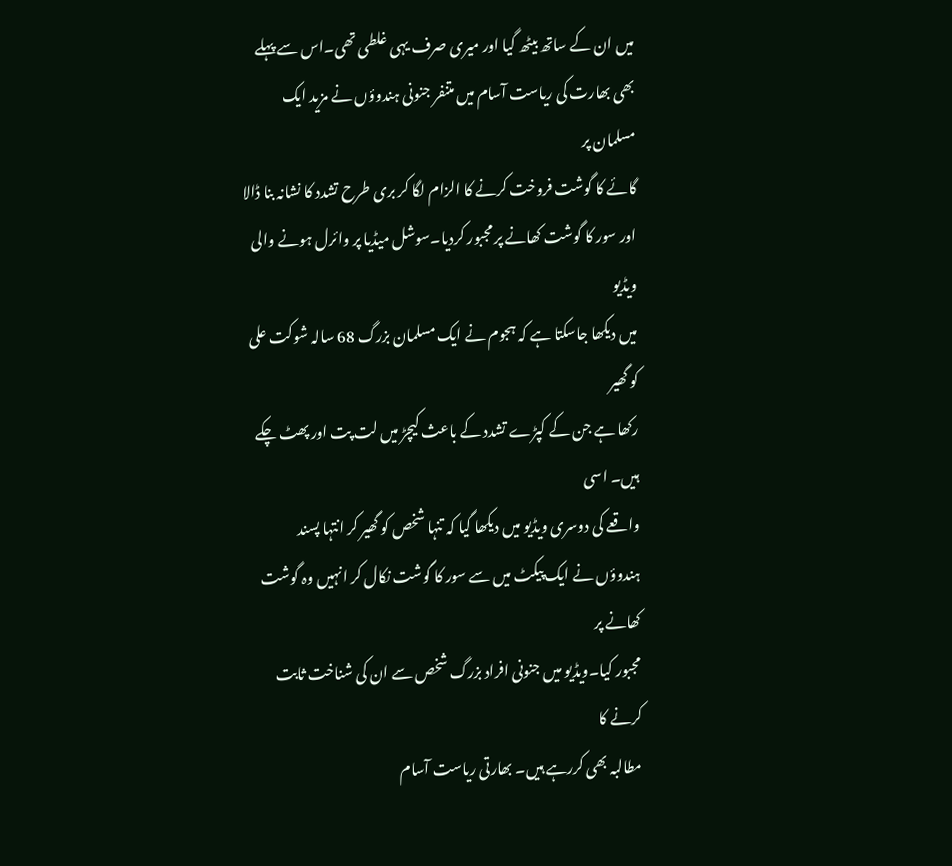میں ان کے ساتھ بیٹھ گیا اور میری صرف یہی غلطی تھی۔اس سے پہلے
بھی بھارت کی ریاست آسام میں متنفر جنونی ہندوؤں نے مزید ایک مسلمان پر
گائے کا گوشت فروخت کرنے کا الزام لگا کر بری طرح تشدد کا نشانہ بنا ڈالا
اور سور کا گوشت کھانے پر مجبور کردیا۔سوشل میڈیا پر وائرل ہونے والی ویڈیو
میں دیکھا جاسکتا ہے کہ ہجوم نے ایک مسلمان بزرگ 68 سالہ شوکت علی کو گھیر
رکھا ہے جن کے کپڑے تشدد کے باعث کیچڑ میں لت پت اور پھٹ چکے ہیں۔ اسی
واقعے کی دوسری ویڈیو میں دیکھا گیا کہ تنہا شخص کو گھیر کر انتہا پسند
ہندوؤں نے ایک پیکٹ میں سے سور کا گوشت نکال کر انہیں وہ گوشت کھانے پر
مجبور کیا۔ویڈیو میں جنونی افراد بزرگ شخص سے ان کی شناخت ثابت کرنے کا
مطالبہ بھی کررہے ہیں۔ بھارتی ریاست آسام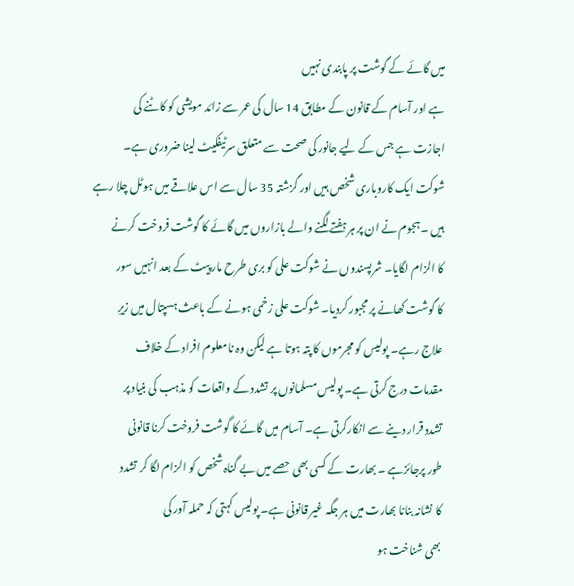میں گائے کے گوشت پر پابندی نہیں
ہے اور آسام کے قانون کے مطابق 14 سال کی عمر سے زائد مویشی کو کاٹنے کی
اجازت ہے جس کے لیے جانور کی صحت سے متعلق سرٹیفکیٹ لینا ضروری ہے۔
شوکت ایک کاروباری شخص ہیں اور گزشتہ 35 سال سے اس علاقے میں ہوٹل چلا رہے
ہیں ۔ہجوم نے ان پر ہر ہفتے لگنے والے بازاروں میں گائے کا گوشت فروخت کرنے
کا الزام لگایا۔ شرپسندوں نے شوکت علی کو بری طرح مار پیٹ کے بعد انہیں سور
کا گوشت کھانے پر مجبور کردیا۔ شوکت علی زخمی ہونے کے باعث ہسپتال میں زیرِ
علاج رہے۔ پولیس کو مجرموں کا پتہ ہوتا ہے لیکن وہ نامعلوم افراد کے خلاف
مقدمات درج کرتی ہے۔ پولیس مسلمانوں پر تشدد کے واقعات کو مذہب کی بنیاد پر
تشدد قرار دینے سے انکارکرتی ہے۔ آسام میں گائے کا گوشت فروخت کرنا قانونی
طور پرجائزہے ۔ بھارت کے کسی بھی حصے میں بے گناہ شخص کو الزام لگا کر تشدد
کا نشانہ بنانا بھارت میں ہر جگہ غیر قانونی ہے۔ پولیس کہتی کہ حملہ آور کی
بھی شناخت ہو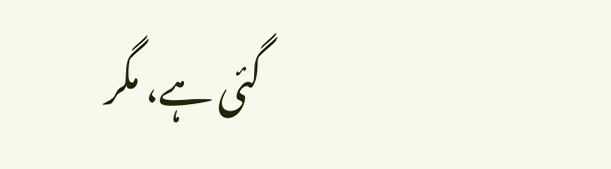گئی ہے، مگر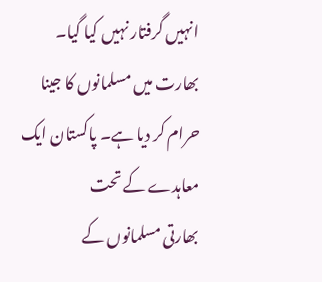انہیں گرفتار نہیں کیا گیا۔
بھارت میں مسلمانوں کا جینا حرام کر دیا ہے۔ پاکستان ایک معاہدے کے تحت
بھارتی مسلمانوں کے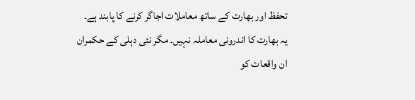تحفظ اور بھارت کے ساتھ معاملات اجاگر کرنے کا پابند ہے۔
یہ بھارت کا اندرونی معاملہ نہیں۔ مگر نئی دہلی کے حکمران ان واقعات کو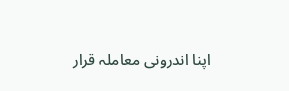اپنا اندرونی معاملہ قرار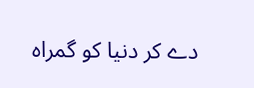دے کر دنیا کو گمراہ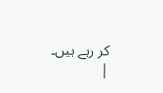کر رہے ہیں۔
|